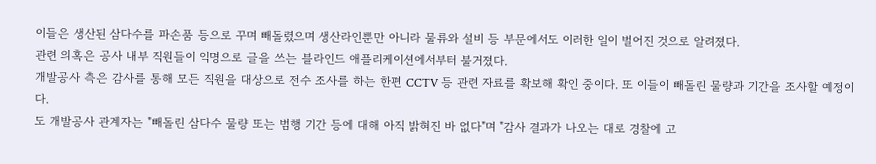이들은 생산된 삼다수를 파손품 등으로 꾸며 빼돌렸으며 생산라인뿐만 아니라 물류와 설비 등 부문에서도 이러한 일이 벌어진 것으로 알려졌다.
관련 의혹은 공사 내부 직원들이 익명으로 글을 쓰는 블라인드 애플리케이션에서부터 불거졌다.
개발공사 측은 감사를 통해 모든 직원을 대상으로 전수 조사를 하는 한편 CCTV 등 관련 자료를 확보해 확인 중이다. 또 이들이 빼돌린 물량과 기간을 조사할 예정이다.
도 개발공사 관계자는 "빼돌린 삼다수 물량 또는 범행 기간 등에 대해 아직 밝혀진 바 없다"며 "감사 결과가 나오는 대로 경찰에 고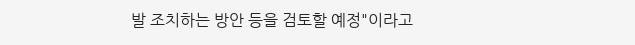발 조치하는 방안 등을 검토할 예정"이라고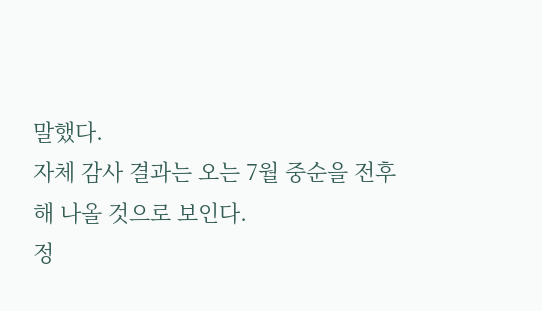말했다.
자체 감사 결과는 오는 7월 중순을 전후해 나올 것으로 보인다.
정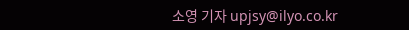소영 기자 upjsy@ilyo.co.kr